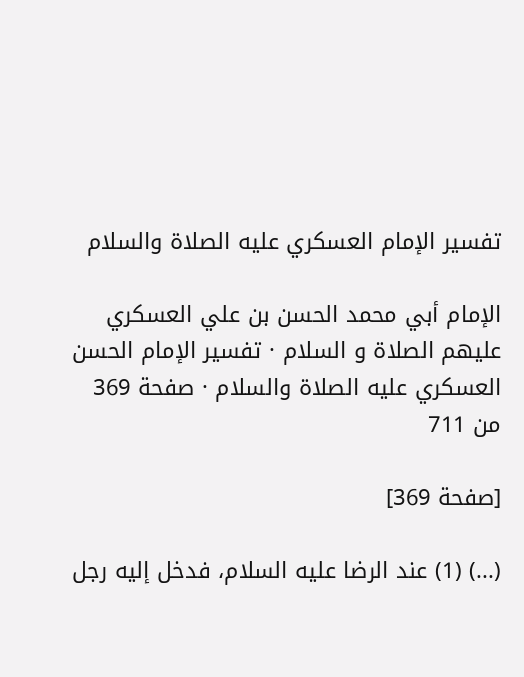تفسير الإمام العسكري عليه الصلاة والسلام

الإمام أبي محمد الحسن بن علي العسكري عليهم الصلاة و السلام · تفسير الإمام الحسن العسكري عليه الصلاة والسلام · صفحة 369 من 711

[صفحة 369]

(...) (1) عند الرضا عليه السلام، فدخل إليه رجل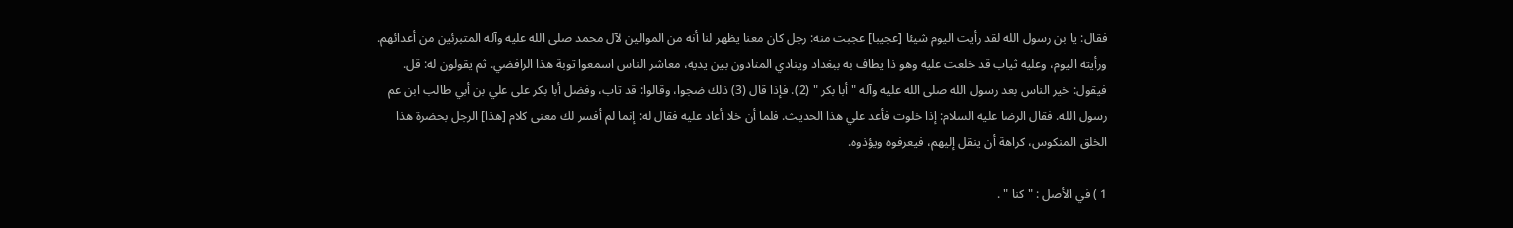فقال: يا بن رسول الله لقد رأيت اليوم شيئا [عجيبا] عجبت منه: رجل كان معنا يظهر لنا أنه من الموالين لآل محمد صلى الله عليه وآله المتبرئين من أعدائهم. ورأيته اليوم، وعليه ثياب قد خلعت عليه وهو ذا يطاف به ببغداد وينادي المنادون بين يديه، معاشر الناس اسمعوا توبة هذا الرافضي. ثم يقولون له: قل. فيقول: خير الناس بعد رسول الله صلى الله عليه وآله " أبا بكر " (2). فإذا قال (3) ذلك ضجوا، وقالوا: قد تاب، وفضل أبا بكر على علي بن أبي طالب ابن عم رسول الله. فقال الرضا عليه السلام: إذا خلوت فأعد علي هذا الحديث. فلما أن خلا أعاد عليه فقال له: إنما لم أفسر لك معنى كلام [هذا] الرجل بحضرة هذا الخلق المنكوس، كراهة أن ينقل إليهم، فيعرفوه ويؤذوه.

1 ) في الأصل : " كنا " .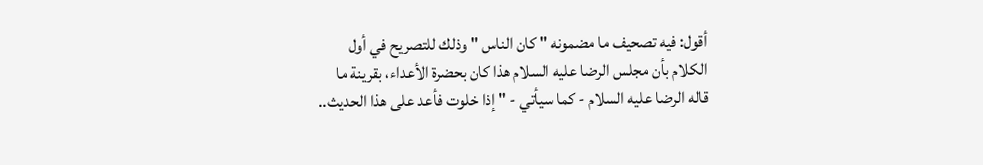أقول: فيه تصحيف ما مضمونه " كان الناس " وذلك للتصريح في أول الكلام بأن مجلس الرضا عليه السلام هذا كان بحضرة الأعداء، بقرينة ما قاله الرضا عليه السلام - كما سيأتي - " إذا خلوت فأعد على هذا الحديث..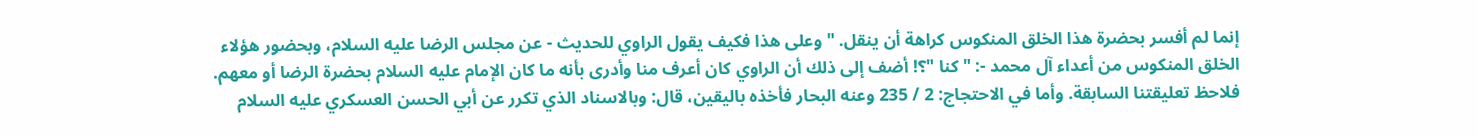إنما لم أفسر بحضرة هذا الخلق المنكوس كراهة أن ينقل. " وعلى هذا فكيف يقول الراوي للحديث - عن مجلس الرضا عليه السلام، وبحضور هؤلاء الخلق المنكوس من أعداء آل محمد -: " كنا "؟! أضف إلى ذلك أن الراوي كان أعرف منا وأدرى بأنه ما كان الإمام عليه السلام بحضرة الرضا أو معهم. فلاحظ تعليقتنا السابقة. وأما في الاحتجاج: 2 / 235 وعنه البحار فأخذه باليقين، قال: وبالاسناد الذي تكرر عن أبي الحسن العسكري عليه السلام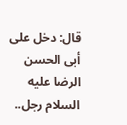قال: دخل على أبى الحسن الرضا عليه السلام رجل..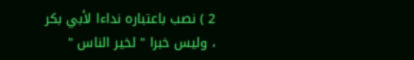2 ) نصب باعتباره نداءا لأبي بكر ، وليس خبرا " لخير الناس "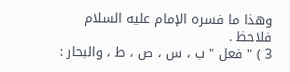وهذا ما فسره الإمام عليه السلام فلاحظ .
3 ) " فعل " ب ، س ، ص ، ط ، والبحار :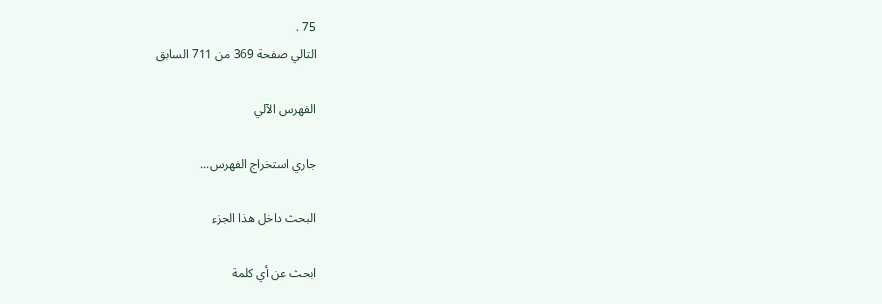75 .
التالي صفحة 369 من 711 السابق

الفهرس الآلي

جاري استخراج الفهرس...

البحث داخل هذا الجزء

ابحث عن أي كلمة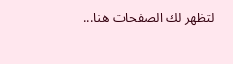لتظهر لك الصفحات هنا...